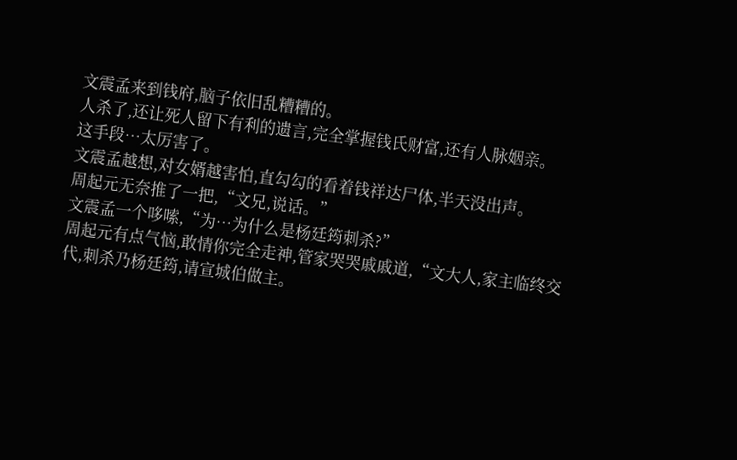文震孟来到钱府,脑子依旧乱糟糟的。
人杀了,还让死人留下有利的遗言,完全掌握钱氏财富,还有人脉姻亲。
这手段…太厉害了。
文震孟越想,对女婿越害怕,直勾勾的看着钱祥达尸体,半天没出声。
周起元无奈推了一把,“文兄,说话。”
文震孟一个哆嗦,“为…为什么是杨廷筠刺杀?”
周起元有点气恼,敢情你完全走神,管家哭哭戚戚道,“文大人,家主临终交代,刺杀乃杨廷筠,请宣城伯做主。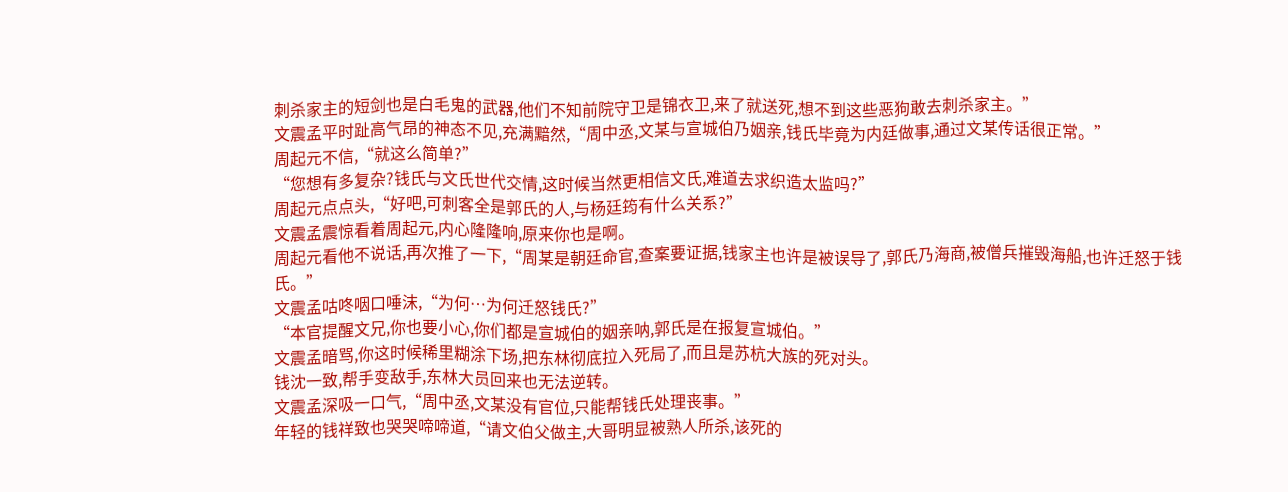刺杀家主的短剑也是白毛鬼的武器,他们不知前院守卫是锦衣卫,来了就送死,想不到这些恶狗敢去刺杀家主。”
文震孟平时趾高气昂的神态不见,充满黯然,“周中丞,文某与宣城伯乃姻亲,钱氏毕竟为内廷做事,通过文某传话很正常。”
周起元不信,“就这么简单?”
“您想有多复杂?钱氏与文氏世代交情,这时候当然更相信文氏,难道去求织造太监吗?”
周起元点点头,“好吧,可刺客全是郭氏的人,与杨廷筠有什么关系?”
文震孟震惊看着周起元,内心隆隆响,原来你也是啊。
周起元看他不说话,再次推了一下,“周某是朝廷命官,查案要证据,钱家主也许是被误导了,郭氏乃海商,被僧兵摧毁海船,也许迁怒于钱氏。”
文震孟咕咚咽口唾沫,“为何…为何迁怒钱氏?”
“本官提醒文兄,你也要小心,你们都是宣城伯的姻亲呐,郭氏是在报复宣城伯。”
文震孟暗骂,你这时候稀里糊涂下场,把东林彻底拉入死局了,而且是苏杭大族的死对头。
钱沈一致,帮手变敌手,东林大员回来也无法逆转。
文震孟深吸一口气,“周中丞,文某没有官位,只能帮钱氏处理丧事。”
年轻的钱祥致也哭哭啼啼道,“请文伯父做主,大哥明显被熟人所杀,该死的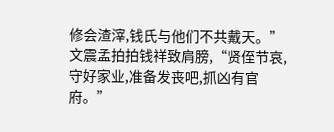修会渣滓,钱氏与他们不共戴天。”
文震孟拍拍钱祥致肩膀,“贤侄节哀,守好家业,准备发丧吧,抓凶有官府。”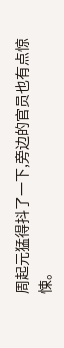周起元猛得抖了一下,旁边的官员也有点惊悚。